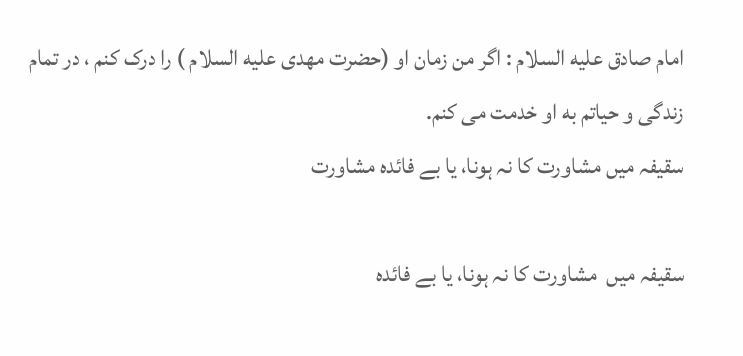امام صادق علیه السلام : اگر من زمان او (حضرت مهدی علیه السلام ) را درک کنم ، در تمام زندگی و حیاتم به او خدمت می کنم.
سقیفہ میں مشاورت کا نہ ہونا، یا بے فائدہ مشاورت

سقیفہ میں  مشاورت کا نہ ہونا، یا بے فائدہ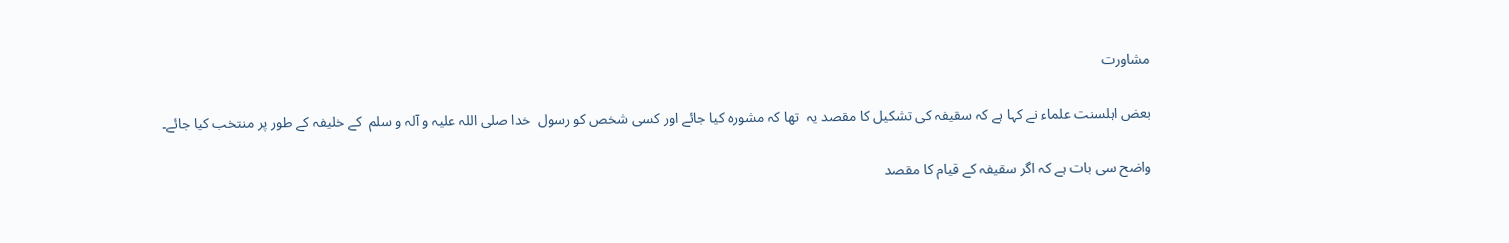مشاورت

بعض اہلسنت علماء نے کہا ہے کہ سقیفہ کی تشکیل کا مقصد یہ  تھا کہ مشورہ کیا جائے اور کسی شخص کو رسول  خدا صلی اللہ علیہ و آلہ و سلم  کے خلیفہ کے طور پر منتخب کیا جائے۔

واضح سی بات ہے کہ اگر سقیفہ کے قیام کا مقصد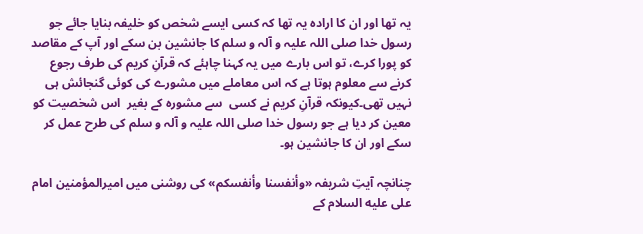یہ تھا اور ان کا ارادہ یہ تھا کہ کسی ایسے شخص کو خلیفہ بنایا جائے جو رسول خدا صلی اللہ علیہ و آلہ و سلم کا جانشین بن سکے اور آپ کے مقاصد کو پورا کرے، تو اس بارے میں یہ کہنا چاہئے کہ قرآنِ کریم کی طرف رجوع کرنے سے معلوم ہوتا ہے کہ اس معاملے میں مشورے کی کوئی گنجائش ہی نہیں تھی۔کیونکہ قرآنِ کریم نے کسی  سے مشورہ کے بغیر  اس شخصیت کو معین کر دیا ہے جو رسول خدا صلی اللہ علیہ و آلہ و سلم کی طرح عمل کر سکے اور ان کا جانشین ہو۔

چنانچہ آیتِ شریفہ «وأنفسنا وأنفسکم» کی روشنی میں امیرالمؤمنین امام علی علیه السلام کے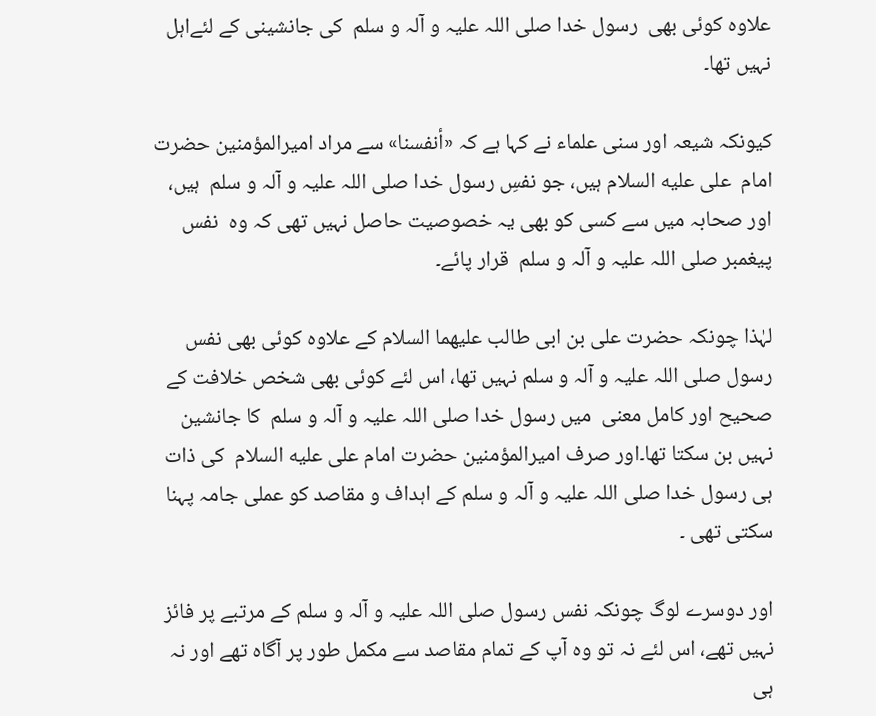علاوہ کوئی بھی  رسول خدا صلی اللہ علیہ و آلہ و سلم  کی جانشینی کے لئےاہل نہیں تھا۔

کیونکہ شیعہ اور سنی علماء نے کہا ہے کہ «أنفسنا» سے مراد امیرالمؤمنین حضرت امام  علی علیه السلام ہیں، جو نفسِ رسول خدا صلی اللہ علیہ و آلہ و سلم  ہیں، اور صحابہ میں سے کسی کو بھی یہ خصوصیت حاصل نہیں تھی کہ وہ  نفس پیغمبر صلی اللہ علیہ و آلہ و سلم  قرار پائے۔

لہٰذا چونکہ حضرت علی بن ابی طالب علیهما السلام کے علاوہ کوئی بھی نفس رسول صلی اللہ علیہ و آلہ و سلم نہیں تھا، اس لئے کوئی بھی شخص خلافت کے صحیح اور کامل معنی  میں رسول خدا صلی اللہ علیہ و آلہ و سلم  کا جانشین نہیں بن سکتا تھا۔اور صرف امیرالمؤمنین حضرت امام علی علیه السلام  کی ذات ہی رسول خدا صلی اللہ علیہ و آلہ و سلم کے اہداف و مقاصد کو عملی جامہ پہنا سکتی تھی ۔

اور دوسرے لوگ چونکہ نفس رسول صلی اللہ علیہ و آلہ و سلم کے مرتبے پر فائز نہیں تھے، اس لئے نہ تو وہ آپ کے تمام مقاصد سے مکمل طور پر آگاہ تھے اور نہ ہی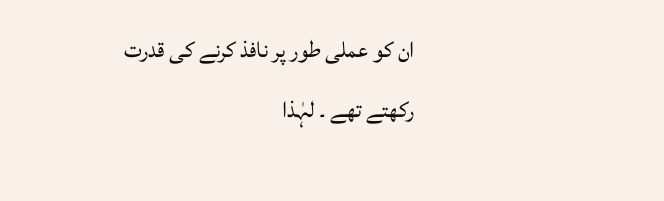ان کو عملی طور پر نافذ کرنے کی قدرت رکھتے تھے ۔ لہٰذا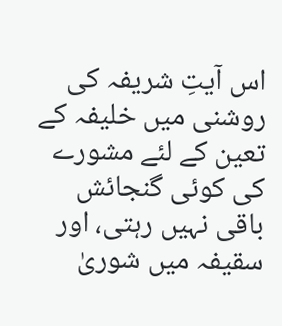اس آیتِ شریفہ کی روشنی میں خلیفہ کے تعین کے لئے مشورے کی کوئی گنجائش باقی نہیں رہتی، اور سقیفہ میں شوریٰ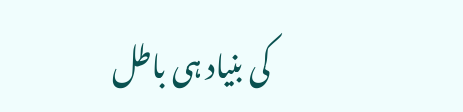کی بنیاد ہی باطل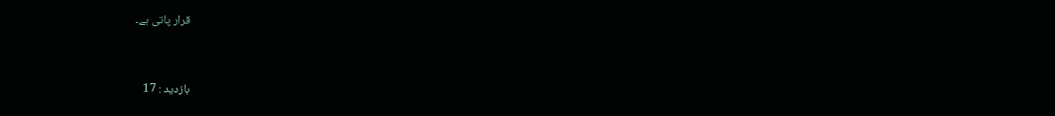قرار پاتی ہے۔



بازدید : 17